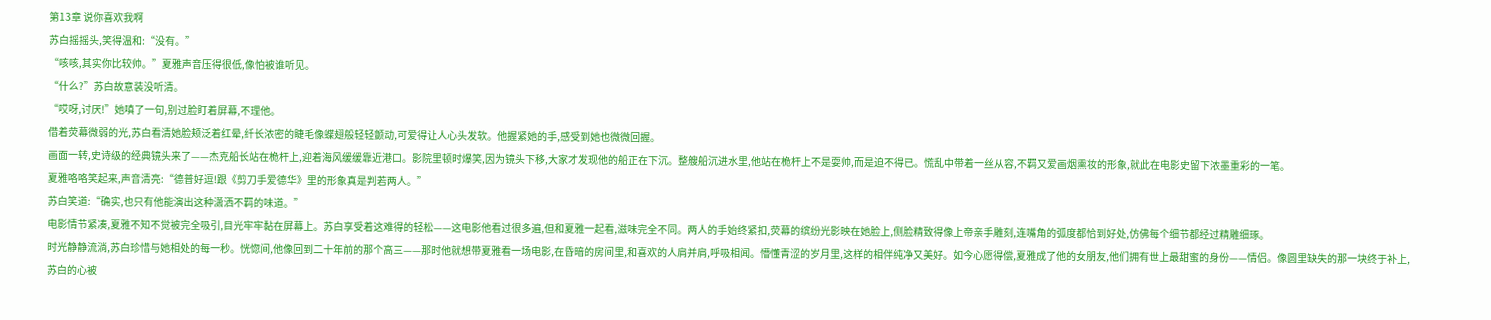第13章 说你喜欢我啊
苏白摇摇头,笑得温和:“没有。”
“咳咳,其实你比较帅。”夏雅声音压得很低,像怕被谁听见。
“什么?”苏白故意装没听清。
“哎呀,讨厌!”她嗔了一句,别过脸盯着屏幕,不理他。
借着荧幕微弱的光,苏白看清她脸颊泛着红晕,纤长浓密的睫毛像蝶翅般轻轻颤动,可爱得让人心头发软。他握紧她的手,感受到她也微微回握。
画面一转,史诗级的经典镜头来了——杰克船长站在桅杆上,迎着海风缓缓靠近港口。影院里顿时爆笑,因为镜头下移,大家才发现他的船正在下沉。整艘船沉进水里,他站在桅杆上不是耍帅,而是迫不得已。慌乱中带着一丝从容,不羁又爱画烟熏妆的形象,就此在电影史留下浓墨重彩的一笔。
夏雅咯咯笑起来,声音清亮:“德普好逗!跟《剪刀手爱德华》里的形象真是判若两人。”
苏白笑道:“确实,也只有他能演出这种潇洒不羁的味道。”
电影情节紧凑,夏雅不知不觉被完全吸引,目光牢牢黏在屏幕上。苏白享受着这难得的轻松——这电影他看过很多遍,但和夏雅一起看,滋味完全不同。两人的手始终紧扣,荧幕的缤纷光影映在她脸上,侧脸精致得像上帝亲手雕刻,连嘴角的弧度都恰到好处,仿佛每个细节都经过精雕细琢。
时光静静流淌,苏白珍惜与她相处的每一秒。恍惚间,他像回到二十年前的那个高三——那时他就想带夏雅看一场电影,在昏暗的房间里,和喜欢的人肩并肩,呼吸相闻。懵懂青涩的岁月里,这样的相伴纯净又美好。如今心愿得偿,夏雅成了他的女朋友,他们拥有世上最甜蜜的身份——情侣。像圆里缺失的那一块终于补上,苏白的心被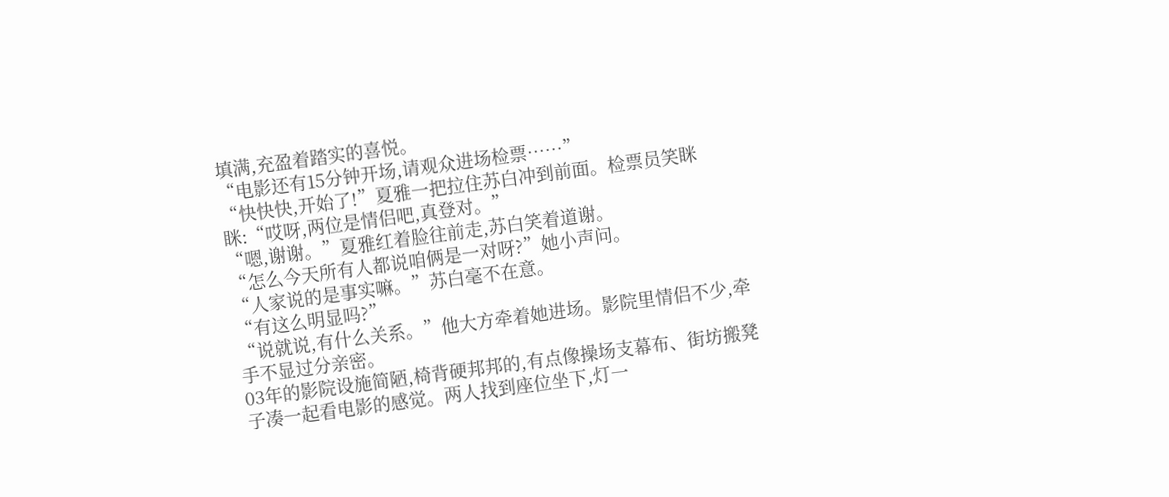填满,充盈着踏实的喜悦。
“电影还有15分钟开场,请观众进场检票……”
“快快快,开始了!”夏雅一把拉住苏白冲到前面。检票员笑眯眯:“哎呀,两位是情侣吧,真登对。”
“嗯,谢谢。”夏雅红着脸往前走,苏白笑着道谢。
“怎么今天所有人都说咱俩是一对呀?”她小声问。
“人家说的是事实嘛。”苏白毫不在意。
“有这么明显吗?”
“说就说,有什么关系。”他大方牵着她进场。影院里情侣不少,牵手不显过分亲密。
03年的影院设施简陋,椅背硬邦邦的,有点像操场支幕布、街坊搬凳子凑一起看电影的感觉。两人找到座位坐下,灯一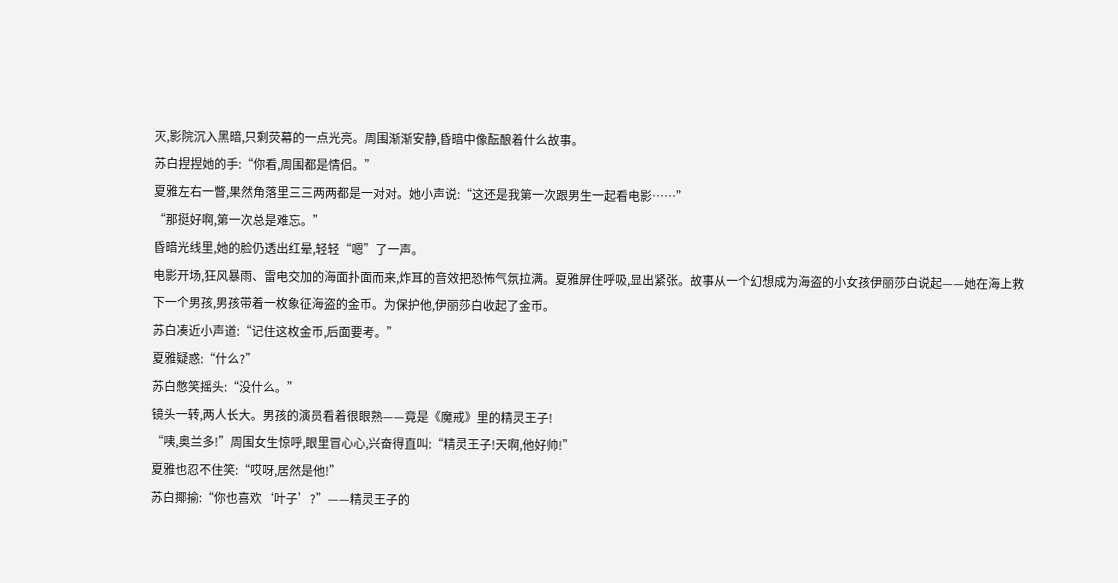灭,影院沉入黑暗,只剩荧幕的一点光亮。周围渐渐安静,昏暗中像酝酿着什么故事。
苏白捏捏她的手:“你看,周围都是情侣。”
夏雅左右一瞥,果然角落里三三两两都是一对对。她小声说:“这还是我第一次跟男生一起看电影……”
“那挺好啊,第一次总是难忘。”
昏暗光线里,她的脸仍透出红晕,轻轻“嗯”了一声。
电影开场,狂风暴雨、雷电交加的海面扑面而来,炸耳的音效把恐怖气氛拉满。夏雅屏住呼吸,显出紧张。故事从一个幻想成为海盗的小女孩伊丽莎白说起——她在海上救下一个男孩,男孩带着一枚象征海盗的金币。为保护他,伊丽莎白收起了金币。
苏白凑近小声道:“记住这枚金币,后面要考。”
夏雅疑惑:“什么?”
苏白憋笑摇头:“没什么。”
镜头一转,两人长大。男孩的演员看着很眼熟——竟是《魔戒》里的精灵王子!
“咦,奥兰多!”周围女生惊呼,眼里冒心心,兴奋得直叫:“精灵王子!天啊,他好帅!”
夏雅也忍不住笑:“哎呀,居然是他!”
苏白揶揄:“你也喜欢‘叶子’?”——精灵王子的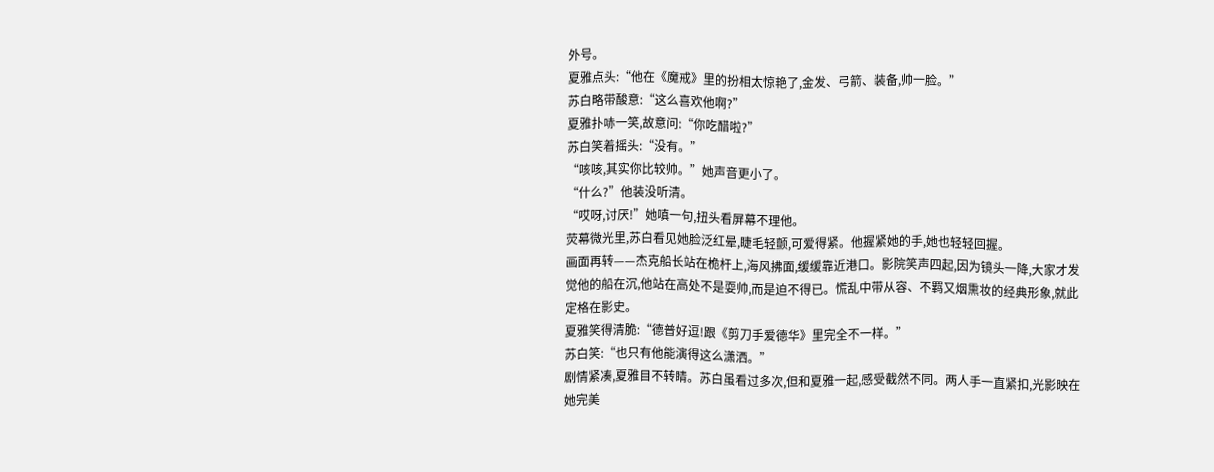外号。
夏雅点头:“他在《魔戒》里的扮相太惊艳了,金发、弓箭、装备,帅一脸。”
苏白略带酸意:“这么喜欢他啊?”
夏雅扑哧一笑,故意问:“你吃醋啦?”
苏白笑着摇头:“没有。”
“咳咳,其实你比较帅。”她声音更小了。
“什么?”他装没听清。
“哎呀,讨厌!”她嗔一句,扭头看屏幕不理他。
荧幕微光里,苏白看见她脸泛红晕,睫毛轻颤,可爱得紧。他握紧她的手,她也轻轻回握。
画面再转——杰克船长站在桅杆上,海风拂面,缓缓靠近港口。影院笑声四起,因为镜头一降,大家才发觉他的船在沉,他站在高处不是耍帅,而是迫不得已。慌乱中带从容、不羁又烟熏妆的经典形象,就此定格在影史。
夏雅笑得清脆:“德普好逗!跟《剪刀手爱德华》里完全不一样。”
苏白笑:“也只有他能演得这么潇洒。”
剧情紧凑,夏雅目不转睛。苏白虽看过多次,但和夏雅一起,感受截然不同。两人手一直紧扣,光影映在她完美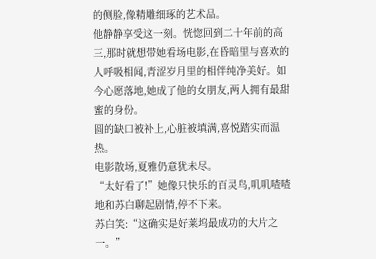的侧脸,像精雕细琢的艺术品。
他静静享受这一刻。恍惚回到二十年前的高三,那时就想带她看场电影,在昏暗里与喜欢的人呼吸相闻,青涩岁月里的相伴纯净美好。如今心愿落地,她成了他的女朋友,两人拥有最甜蜜的身份。
圆的缺口被补上,心脏被填满,喜悦踏实而温热。
电影散场,夏雅仍意犹未尽。
“太好看了!”她像只快乐的百灵鸟,叽叽喳喳地和苏白聊起剧情,停不下来。
苏白笑:“这确实是好莱坞最成功的大片之一。”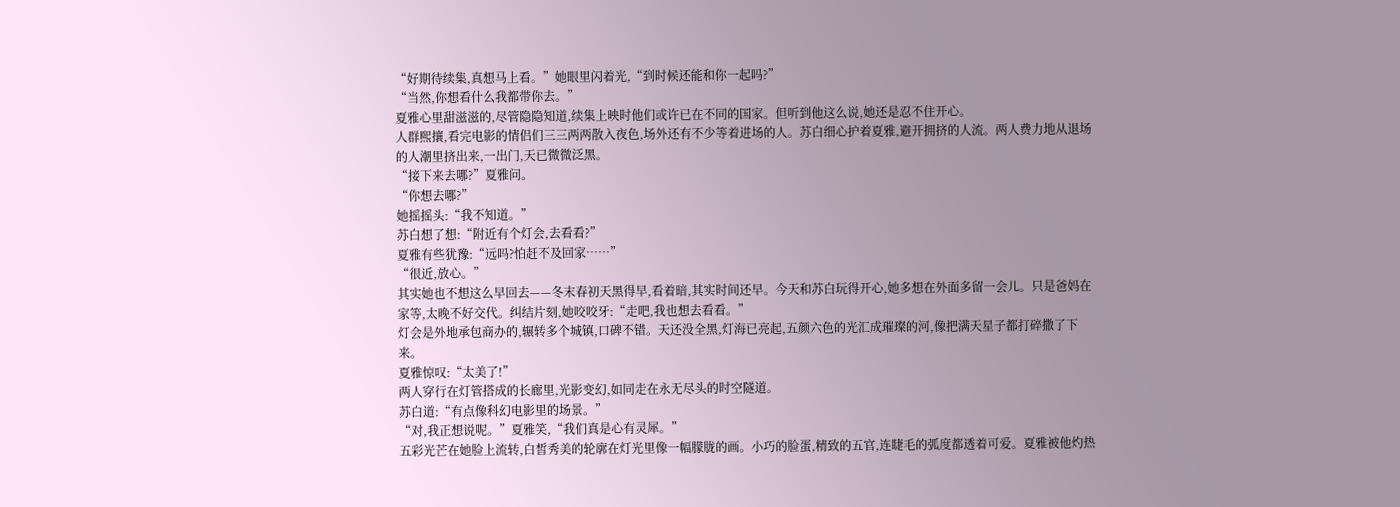“好期待续集,真想马上看。”她眼里闪着光,“到时候还能和你一起吗?”
“当然,你想看什么我都带你去。”
夏雅心里甜滋滋的,尽管隐隐知道,续集上映时他们或许已在不同的国家。但听到他这么说,她还是忍不住开心。
人群熙攘,看完电影的情侣们三三两两散入夜色,场外还有不少等着进场的人。苏白细心护着夏雅,避开拥挤的人流。两人费力地从退场的人潮里挤出来,一出门,天已微微泛黑。
“接下来去哪?”夏雅问。
“你想去哪?”
她摇摇头:“我不知道。”
苏白想了想:“附近有个灯会,去看看?”
夏雅有些犹豫:“远吗?怕赶不及回家……”
“很近,放心。”
其实她也不想这么早回去——冬末春初天黑得早,看着暗,其实时间还早。今天和苏白玩得开心,她多想在外面多留一会儿。只是爸妈在家等,太晚不好交代。纠结片刻,她咬咬牙:“走吧,我也想去看看。”
灯会是外地承包商办的,辗转多个城镇,口碑不错。天还没全黑,灯海已亮起,五颜六色的光汇成璀璨的河,像把满天星子都打碎撒了下来。
夏雅惊叹:“太美了!”
两人穿行在灯管搭成的长廊里,光影变幻,如同走在永无尽头的时空隧道。
苏白道:“有点像科幻电影里的场景。”
“对,我正想说呢。”夏雅笑,“我们真是心有灵犀。”
五彩光芒在她脸上流转,白皙秀美的轮廓在灯光里像一幅朦胧的画。小巧的脸蛋,精致的五官,连睫毛的弧度都透着可爱。夏雅被他灼热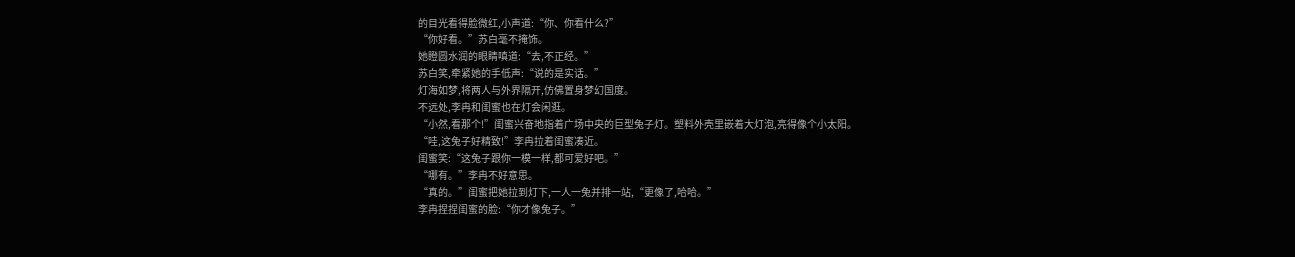的目光看得脸微红,小声道:“你、你看什么?”
“你好看。”苏白毫不掩饰。
她瞪圆水润的眼睛嗔道:“去,不正经。”
苏白笑,牵紧她的手低声:“说的是实话。”
灯海如梦,将两人与外界隔开,仿佛置身梦幻国度。
不远处,李冉和闺蜜也在灯会闲逛。
“小然,看那个!”闺蜜兴奋地指着广场中央的巨型兔子灯。塑料外壳里嵌着大灯泡,亮得像个小太阳。
“哇,这兔子好精致!”李冉拉着闺蜜凑近。
闺蜜笑:“这兔子跟你一模一样,都可爱好吧。”
“哪有。”李冉不好意思。
“真的。”闺蜜把她拉到灯下,一人一兔并排一站,“更像了,哈哈。”
李冉捏捏闺蜜的脸:“你才像兔子。”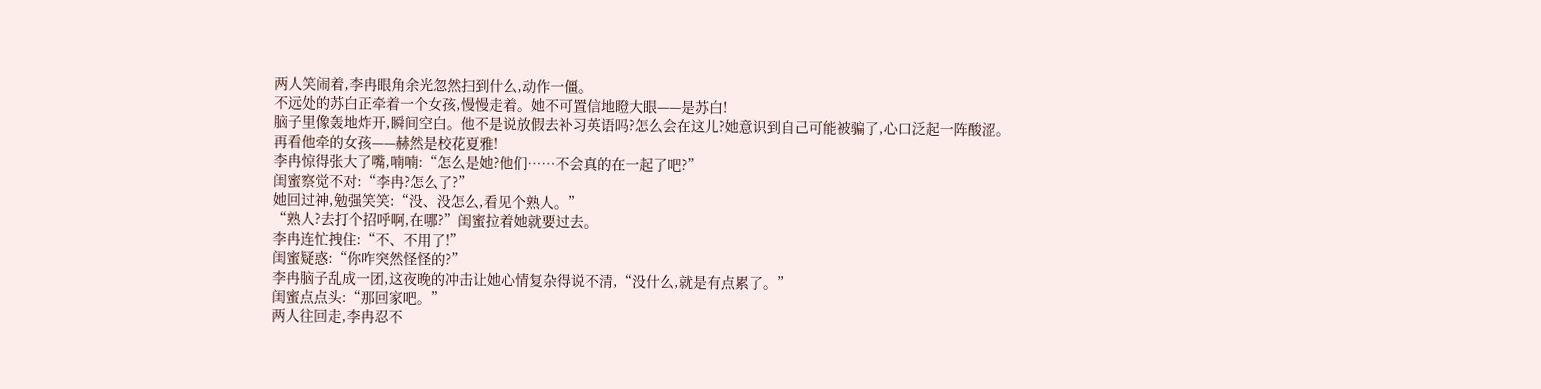两人笑闹着,李冉眼角余光忽然扫到什么,动作一僵。
不远处的苏白正牵着一个女孩,慢慢走着。她不可置信地瞪大眼——是苏白!
脑子里像轰地炸开,瞬间空白。他不是说放假去补习英语吗?怎么会在这儿?她意识到自己可能被骗了,心口泛起一阵酸涩。
再看他牵的女孩——赫然是校花夏雅!
李冉惊得张大了嘴,喃喃:“怎么是她?他们……不会真的在一起了吧?”
闺蜜察觉不对:“李冉?怎么了?”
她回过神,勉强笑笑:“没、没怎么,看见个熟人。”
“熟人?去打个招呼啊,在哪?”闺蜜拉着她就要过去。
李冉连忙拽住:“不、不用了!”
闺蜜疑惑:“你咋突然怪怪的?”
李冉脑子乱成一团,这夜晚的冲击让她心情复杂得说不清,“没什么,就是有点累了。”
闺蜜点点头:“那回家吧。”
两人往回走,李冉忍不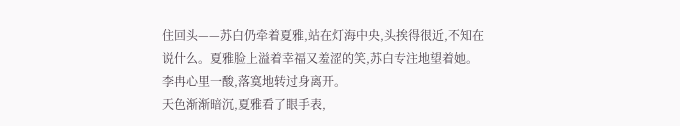住回头——苏白仍牵着夏雅,站在灯海中央,头挨得很近,不知在说什么。夏雅脸上溢着幸福又羞涩的笑,苏白专注地望着她。
李冉心里一酸,落寞地转过身离开。
天色渐渐暗沉,夏雅看了眼手表,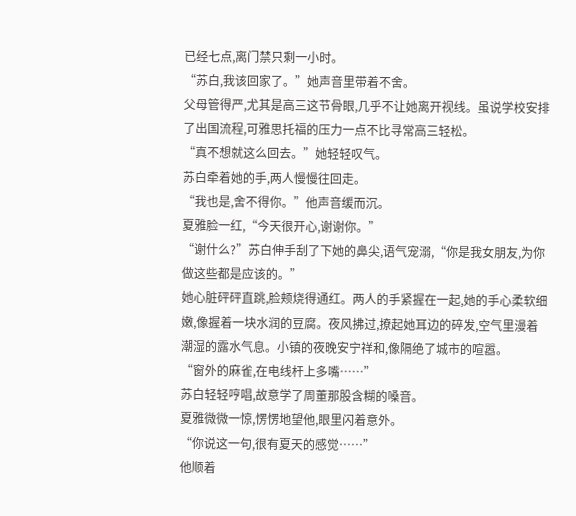已经七点,离门禁只剩一小时。
“苏白,我该回家了。”她声音里带着不舍。
父母管得严,尤其是高三这节骨眼,几乎不让她离开视线。虽说学校安排了出国流程,可雅思托福的压力一点不比寻常高三轻松。
“真不想就这么回去。”她轻轻叹气。
苏白牵着她的手,两人慢慢往回走。
“我也是,舍不得你。”他声音缓而沉。
夏雅脸一红,“今天很开心,谢谢你。”
“谢什么?”苏白伸手刮了下她的鼻尖,语气宠溺,“你是我女朋友,为你做这些都是应该的。”
她心脏砰砰直跳,脸颊烧得通红。两人的手紧握在一起,她的手心柔软细嫩,像握着一块水润的豆腐。夜风拂过,撩起她耳边的碎发,空气里漫着潮湿的露水气息。小镇的夜晚安宁祥和,像隔绝了城市的喧嚣。
“窗外的麻雀,在电线杆上多嘴……”
苏白轻轻哼唱,故意学了周董那股含糊的嗓音。
夏雅微微一惊,愣愣地望他,眼里闪着意外。
“你说这一句,很有夏天的感觉……”
他顺着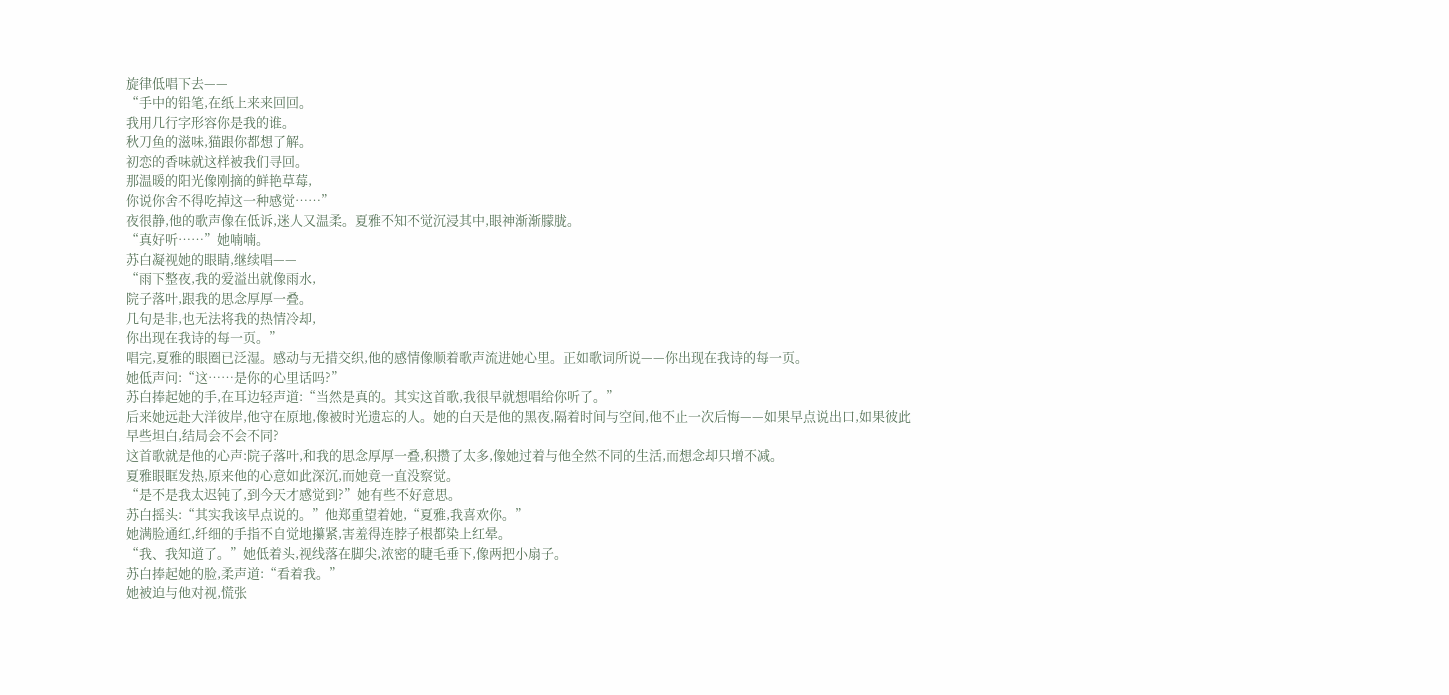旋律低唱下去——
“手中的铅笔,在纸上来来回回。
我用几行字形容你是我的谁。
秋刀鱼的滋味,猫跟你都想了解。
初恋的香味就这样被我们寻回。
那温暖的阳光像刚摘的鲜艳草莓,
你说你舍不得吃掉这一种感觉……”
夜很静,他的歌声像在低诉,迷人又温柔。夏雅不知不觉沉浸其中,眼神渐渐朦胧。
“真好听……”她喃喃。
苏白凝视她的眼睛,继续唱——
“雨下整夜,我的爱溢出就像雨水,
院子落叶,跟我的思念厚厚一叠。
几句是非,也无法将我的热情冷却,
你出现在我诗的每一页。”
唱完,夏雅的眼圈已泛湿。感动与无措交织,他的感情像顺着歌声流进她心里。正如歌词所说——你出现在我诗的每一页。
她低声问:“这……是你的心里话吗?”
苏白捧起她的手,在耳边轻声道:“当然是真的。其实这首歌,我很早就想唱给你听了。”
后来她远赴大洋彼岸,他守在原地,像被时光遗忘的人。她的白天是他的黑夜,隔着时间与空间,他不止一次后悔——如果早点说出口,如果彼此早些坦白,结局会不会不同?
这首歌就是他的心声:院子落叶,和我的思念厚厚一叠,积攒了太多,像她过着与他全然不同的生活,而想念却只增不减。
夏雅眼眶发热,原来他的心意如此深沉,而她竟一直没察觉。
“是不是我太迟钝了,到今天才感觉到?”她有些不好意思。
苏白摇头:“其实我该早点说的。”他郑重望着她,“夏雅,我喜欢你。”
她满脸通红,纤细的手指不自觉地攥紧,害羞得连脖子根都染上红晕。
“我、我知道了。”她低着头,视线落在脚尖,浓密的睫毛垂下,像两把小扇子。
苏白捧起她的脸,柔声道:“看着我。”
她被迫与他对视,慌张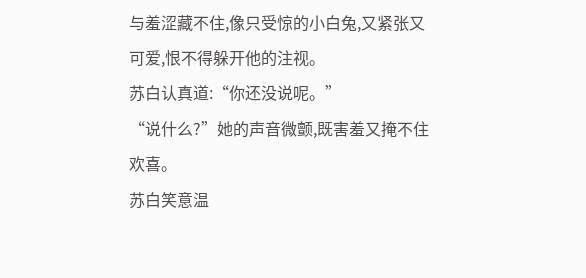与羞涩藏不住,像只受惊的小白兔,又紧张又可爱,恨不得躲开他的注视。
苏白认真道:“你还没说呢。”
“说什么?”她的声音微颤,既害羞又掩不住欢喜。
苏白笑意温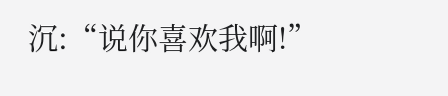沉:“说你喜欢我啊!”